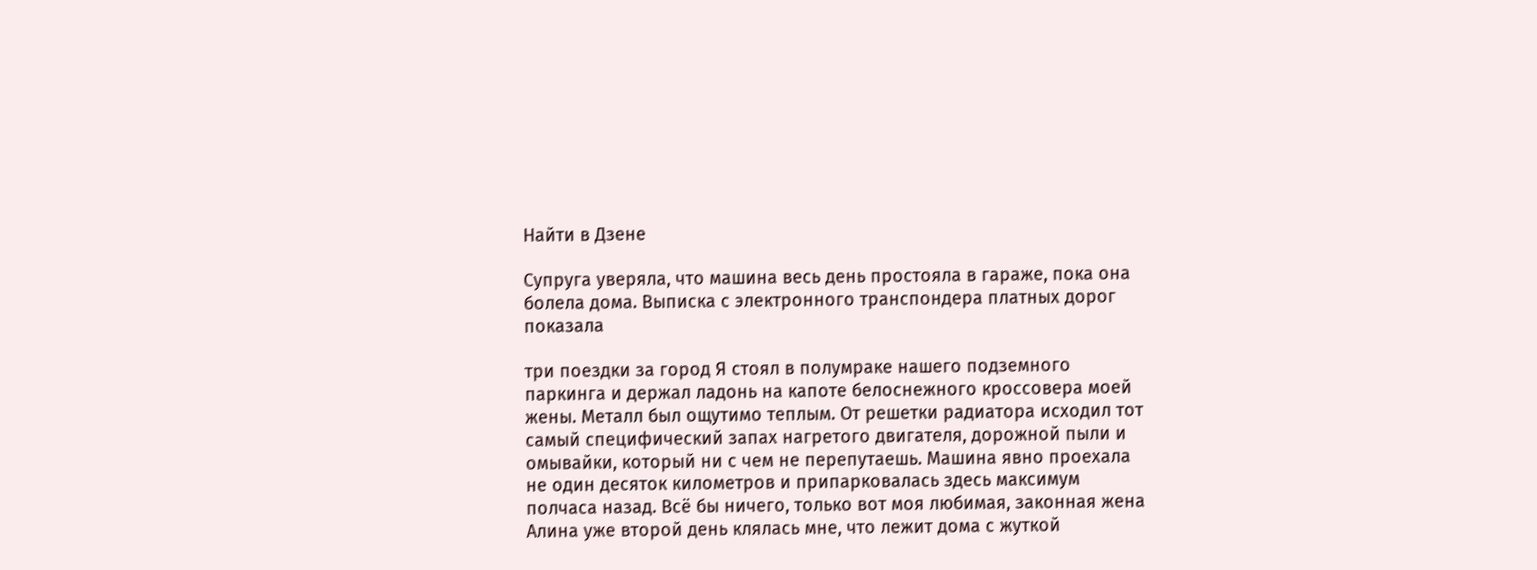Найти в Дзене

Супруга уверяла, что машина весь день простояла в гараже, пока она болела дома. Выписка с электронного транспондера платных дорог показала

три поездки за город Я стоял в полумраке нашего подземного паркинга и держал ладонь на капоте белоснежного кроссовера моей жены. Металл был ощутимо теплым. От решетки радиатора исходил тот самый специфический запах нагретого двигателя, дорожной пыли и омывайки, который ни с чем не перепутаешь. Машина явно проехала не один десяток километров и припарковалась здесь максимум полчаса назад. Всё бы ничего, только вот моя любимая, законная жена Алина уже второй день клялась мне, что лежит дома с жуткой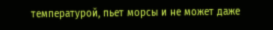температурой, пьет морсы и не может даже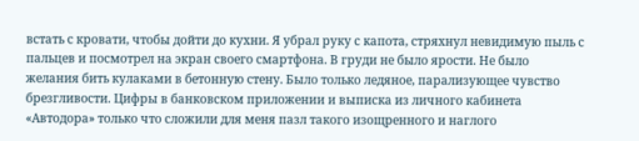встать с кровати, чтобы дойти до кухни. Я убрал руку с капота, стряхнул невидимую пыль с пальцев и посмотрел на экран своего смартфона. В груди не было ярости. Не было желания бить кулаками в бетонную стену. Было только ледяное, парализующее чувство брезгливости. Цифры в банковском приложении и выписка из личного кабинета «Автодора» только что сложили для меня пазл такого изощренного и наглого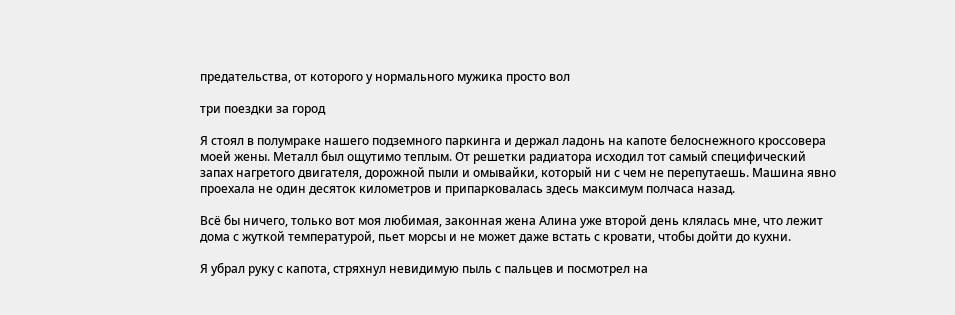предательства, от которого у нормального мужика просто вол

три поездки за город

Я стоял в полумраке нашего подземного паркинга и держал ладонь на капоте белоснежного кроссовера моей жены. Металл был ощутимо теплым. От решетки радиатора исходил тот самый специфический запах нагретого двигателя, дорожной пыли и омывайки, который ни с чем не перепутаешь. Машина явно проехала не один десяток километров и припарковалась здесь максимум полчаса назад.

Всё бы ничего, только вот моя любимая, законная жена Алина уже второй день клялась мне, что лежит дома с жуткой температурой, пьет морсы и не может даже встать с кровати, чтобы дойти до кухни.

Я убрал руку с капота, стряхнул невидимую пыль с пальцев и посмотрел на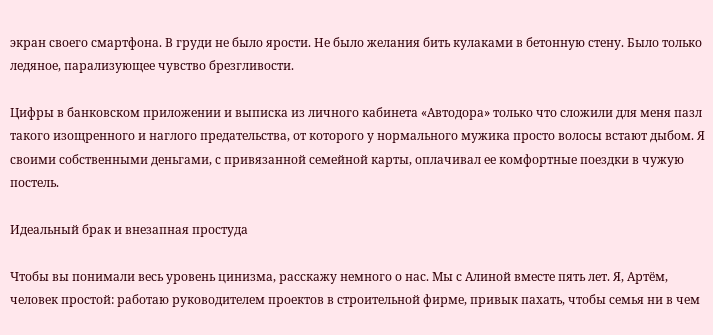экран своего смартфона. В груди не было ярости. Не было желания бить кулаками в бетонную стену. Было только ледяное, парализующее чувство брезгливости.

Цифры в банковском приложении и выписка из личного кабинета «Автодора» только что сложили для меня пазл такого изощренного и наглого предательства, от которого у нормального мужика просто волосы встают дыбом. Я своими собственными деньгами, с привязанной семейной карты, оплачивал ее комфортные поездки в чужую постель.

Идеальный брак и внезапная простуда

Чтобы вы понимали весь уровень цинизма, расскажу немного о нас. Мы с Алиной вместе пять лет. Я, Артём, человек простой: работаю руководителем проектов в строительной фирме, привык пахать, чтобы семья ни в чем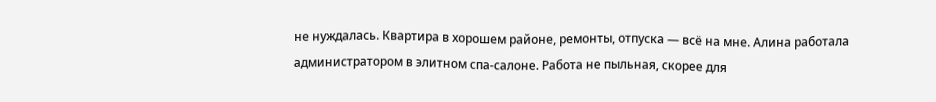не нуждалась. Квартира в хорошем районе, ремонты, отпуска — всё на мне. Алина работала администратором в элитном спа-салоне. Работа не пыльная, скорее для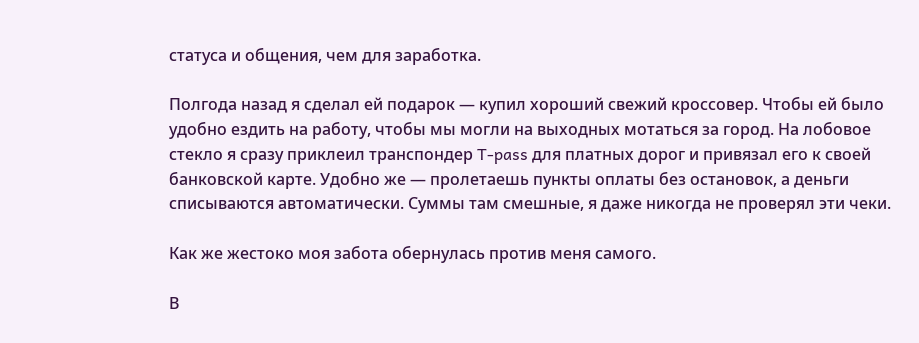статуса и общения, чем для заработка.

Полгода назад я сделал ей подарок — купил хороший свежий кроссовер. Чтобы ей было удобно ездить на работу, чтобы мы могли на выходных мотаться за город. На лобовое стекло я сразу приклеил транспондер T-pass для платных дорог и привязал его к своей банковской карте. Удобно же — пролетаешь пункты оплаты без остановок, а деньги списываются автоматически. Суммы там смешные, я даже никогда не проверял эти чеки.

Как же жестоко моя забота обернулась против меня самого.

В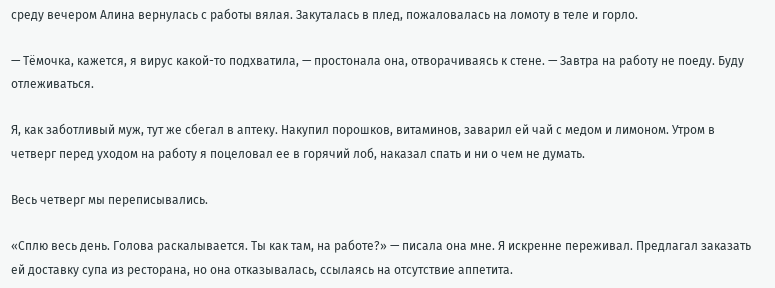среду вечером Алина вернулась с работы вялая. Закуталась в плед, пожаловалась на ломоту в теле и горло.

— Тёмочка, кажется, я вирус какой-то подхватила, — простонала она, отворачиваясь к стене. — Завтра на работу не поеду. Буду отлеживаться.

Я, как заботливый муж, тут же сбегал в аптеку. Накупил порошков, витаминов, заварил ей чай с медом и лимоном. Утром в четверг перед уходом на работу я поцеловал ее в горячий лоб, наказал спать и ни о чем не думать.

Весь четверг мы переписывались.

«Сплю весь день. Голова раскалывается. Ты как там, на работе?» — писала она мне. Я искренне переживал. Предлагал заказать ей доставку супа из ресторана, но она отказывалась, ссылаясь на отсутствие аппетита.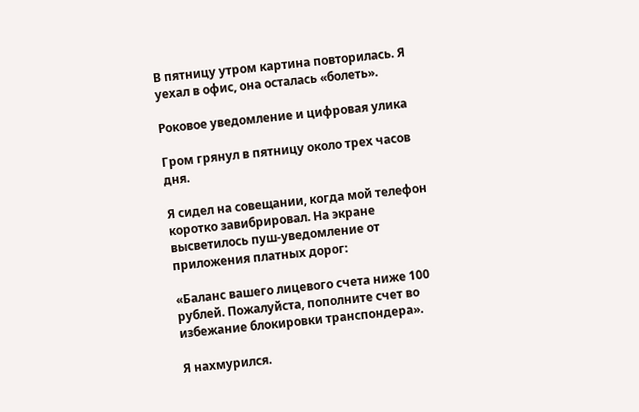В пятницу утром картина повторилась. Я уехал в офис, она осталась «болеть».

Роковое уведомление и цифровая улика

Гром грянул в пятницу около трех часов дня.

Я сидел на совещании, когда мой телефон коротко завибрировал. На экране высветилось пуш-уведомление от приложения платных дорог:

«Баланс вашего лицевого счета ниже 100 рублей. Пожалуйста, пополните счет во избежание блокировки транспондера».

Я нахмурился.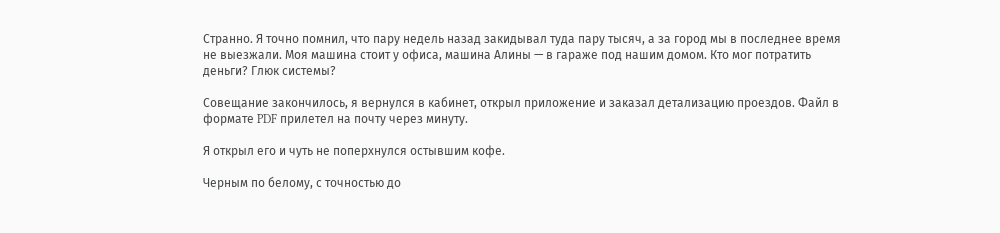Странно. Я точно помнил, что пару недель назад закидывал туда пару тысяч, а за город мы в последнее время не выезжали. Моя машина стоит у офиса, машина Алины — в гараже под нашим домом. Кто мог потратить деньги? Глюк системы?

Совещание закончилось, я вернулся в кабинет, открыл приложение и заказал детализацию проездов. Файл в формате PDF прилетел на почту через минуту.

Я открыл его и чуть не поперхнулся остывшим кофе.

Черным по белому, с точностью до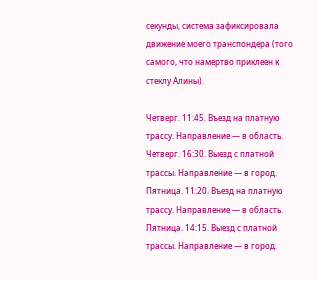секунды, система зафиксировала движение моего транспондера (того самого, что намертво приклеен к стеклу Алины).

Четверг. 11:45. Въезд на платную трассу. Направление — в область.
Четверг. 16:30. Выезд с платной трассы. Направление — в город.
Пятница. 11:20. Въезд на платную трассу. Направление — в область.
Пятница. 14:15. Выезд с платной трассы. Направление — в город.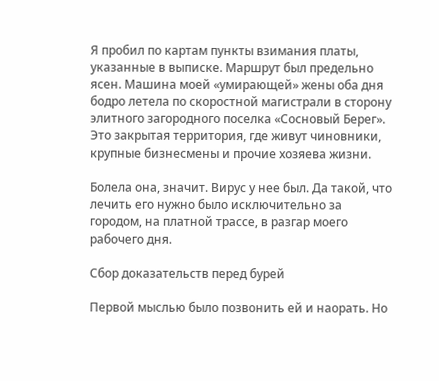Я пробил по картам пункты взимания платы, указанные в выписке. Маршрут был предельно ясен. Машина моей «умирающей» жены оба дня бодро летела по скоростной магистрали в сторону элитного загородного поселка «Сосновый Берег». Это закрытая территория, где живут чиновники, крупные бизнесмены и прочие хозяева жизни.

Болела она, значит. Вирус у нее был. Да такой, что лечить его нужно было исключительно за городом, на платной трассе, в разгар моего рабочего дня.

Сбор доказательств перед бурей

Первой мыслью было позвонить ей и наорать. Но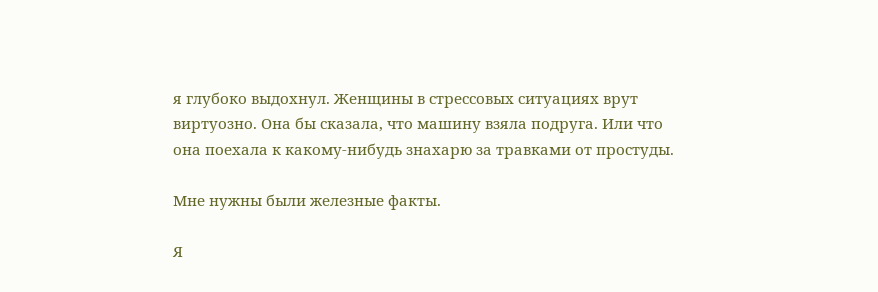я глубоко выдохнул. Женщины в стрессовых ситуациях врут виртуозно. Она бы сказала, что машину взяла подруга. Или что она поехала к какому-нибудь знахарю за травками от простуды.

Мне нужны были железные факты.

Я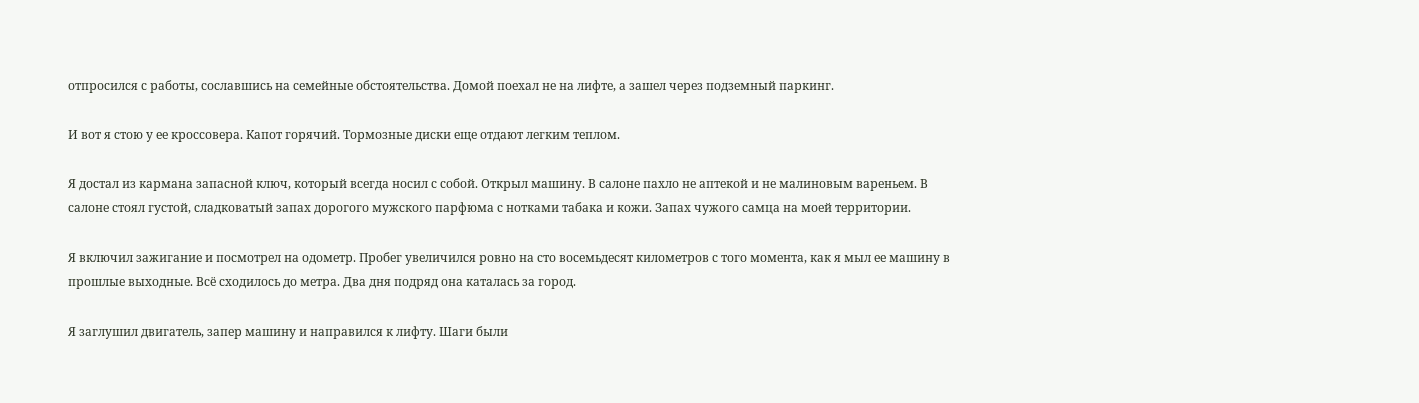отпросился с работы, сославшись на семейные обстоятельства. Домой поехал не на лифте, а зашел через подземный паркинг.

И вот я стою у ее кроссовера. Капот горячий. Тормозные диски еще отдают легким теплом.

Я достал из кармана запасной ключ, который всегда носил с собой. Открыл машину. В салоне пахло не аптекой и не малиновым вареньем. В салоне стоял густой, сладковатый запах дорогого мужского парфюма с нотками табака и кожи. Запах чужого самца на моей территории.

Я включил зажигание и посмотрел на одометр. Пробег увеличился ровно на сто восемьдесят километров с того момента, как я мыл ее машину в прошлые выходные. Всё сходилось до метра. Два дня подряд она каталась за город.

Я заглушил двигатель, запер машину и направился к лифту. Шаги были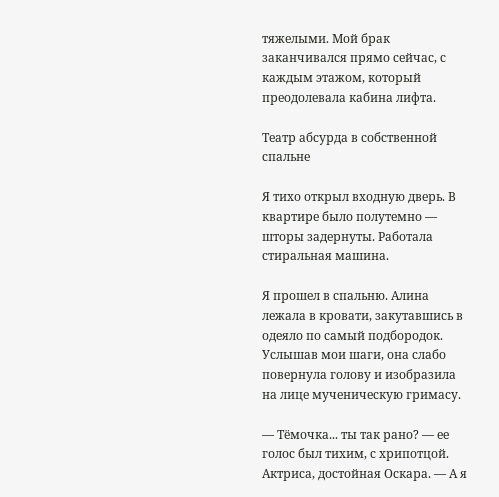тяжелыми. Мой брак заканчивался прямо сейчас, с каждым этажом, который преодолевала кабина лифта.

Театр абсурда в собственной спальне

Я тихо открыл входную дверь. В квартире было полутемно — шторы задернуты. Работала стиральная машина.

Я прошел в спальню. Алина лежала в кровати, закутавшись в одеяло по самый подбородок. Услышав мои шаги, она слабо повернула голову и изобразила на лице мученическую гримасу.

— Тёмочка... ты так рано? — ее голос был тихим, с хрипотцой. Актриса, достойная Оскара. — А я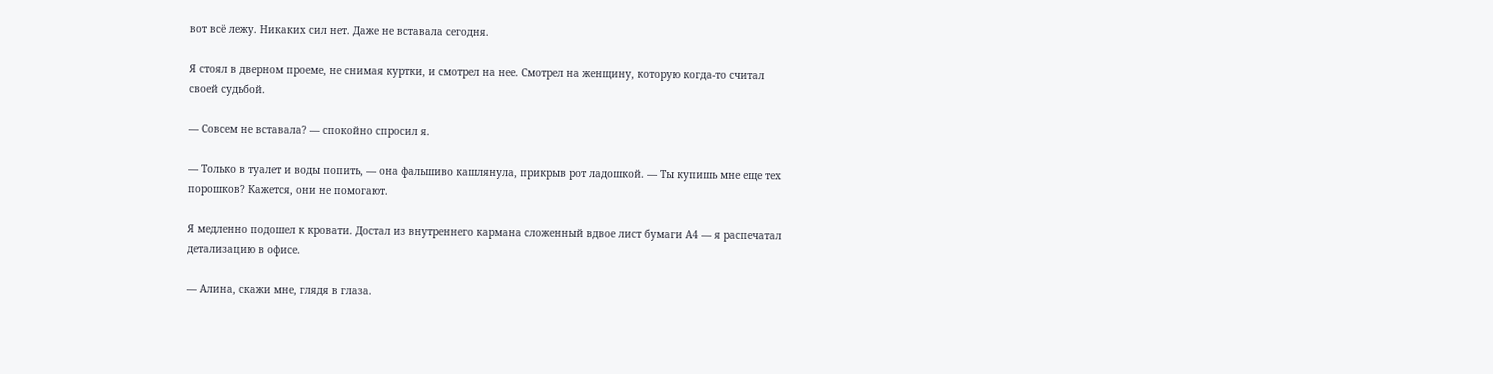вот всё лежу. Никаких сил нет. Даже не вставала сегодня.

Я стоял в дверном проеме, не снимая куртки, и смотрел на нее. Смотрел на женщину, которую когда-то считал своей судьбой.

— Совсем не вставала? — спокойно спросил я.

— Только в туалет и воды попить, — она фальшиво кашлянула, прикрыв рот ладошкой. — Ты купишь мне еще тех порошков? Кажется, они не помогают.

Я медленно подошел к кровати. Достал из внутреннего кармана сложенный вдвое лист бумаги А4 — я распечатал детализацию в офисе.

— Алина, скажи мне, глядя в глаза.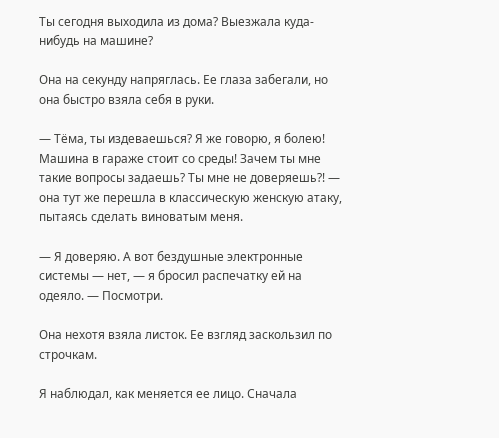Ты сегодня выходила из дома? Выезжала куда-нибудь на машине?

Она на секунду напряглась. Ее глаза забегали, но она быстро взяла себя в руки.

— Тёма, ты издеваешься? Я же говорю, я болею! Машина в гараже стоит со среды! Зачем ты мне такие вопросы задаешь? Ты мне не доверяешь?! — она тут же перешла в классическую женскую атаку, пытаясь сделать виноватым меня.

— Я доверяю. А вот бездушные электронные системы — нет, — я бросил распечатку ей на одеяло. — Посмотри.

Она нехотя взяла листок. Ее взгляд заскользил по строчкам.

Я наблюдал, как меняется ее лицо. Сначала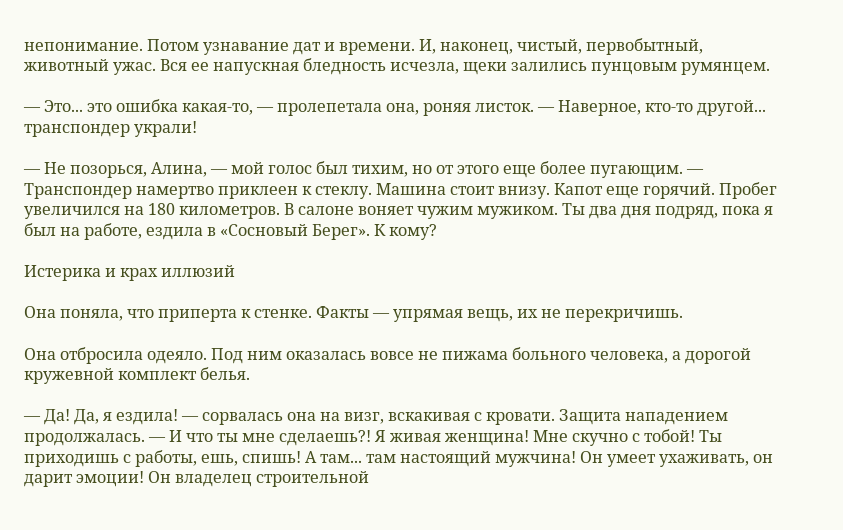непонимание. Потом узнавание дат и времени. И, наконец, чистый, первобытный, животный ужас. Вся ее напускная бледность исчезла, щеки залились пунцовым румянцем.

— Это... это ошибка какая-то, — пролепетала она, роняя листок. — Наверное, кто-то другой... транспондер украли!

— Не позорься, Алина, — мой голос был тихим, но от этого еще более пугающим. — Транспондер намертво приклеен к стеклу. Машина стоит внизу. Капот еще горячий. Пробег увеличился на 180 километров. В салоне воняет чужим мужиком. Ты два дня подряд, пока я был на работе, ездила в «Сосновый Берег». К кому?

Истерика и крах иллюзий

Она поняла, что приперта к стенке. Факты — упрямая вещь, их не перекричишь.

Она отбросила одеяло. Под ним оказалась вовсе не пижама больного человека, а дорогой кружевной комплект белья.

— Да! Да, я ездила! — сорвалась она на визг, вскакивая с кровати. Защита нападением продолжалась. — И что ты мне сделаешь?! Я живая женщина! Мне скучно с тобой! Ты приходишь с работы, ешь, спишь! А там... там настоящий мужчина! Он умеет ухаживать, он дарит эмоции! Он владелец строительной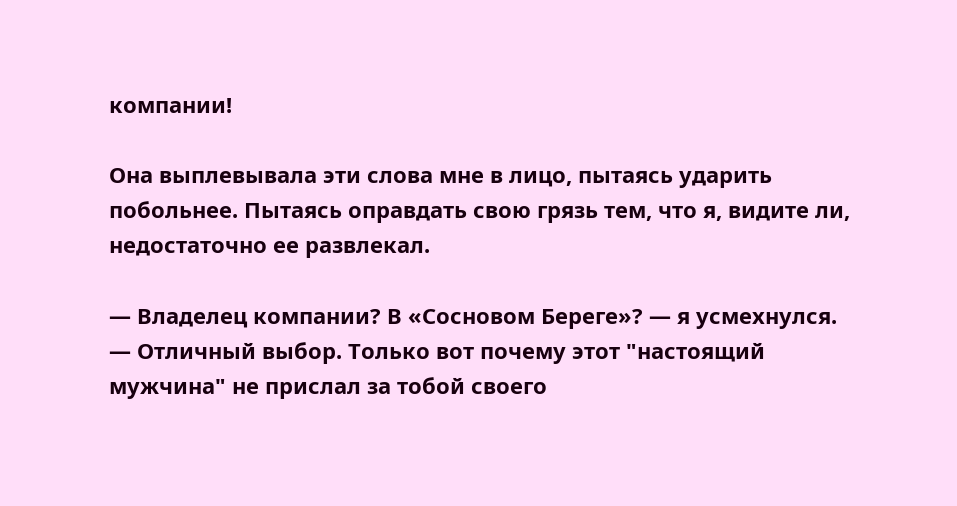компании!

Она выплевывала эти слова мне в лицо, пытаясь ударить побольнее. Пытаясь оправдать свою грязь тем, что я, видите ли, недостаточно ее развлекал.

— Владелец компании? В «Сосновом Береге»? — я усмехнулся. — Отличный выбор. Только вот почему этот "настоящий мужчина" не прислал за тобой своего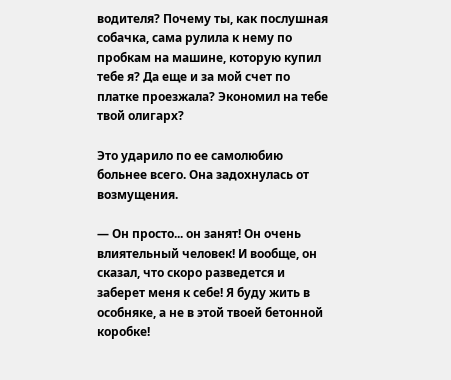водителя? Почему ты, как послушная собачка, сама рулила к нему по пробкам на машине, которую купил тебе я? Да еще и за мой счет по платке проезжала? Экономил на тебе твой олигарх?

Это ударило по ее самолюбию больнее всего. Она задохнулась от возмущения.

— Он просто... он занят! Он очень влиятельный человек! И вообще, он сказал, что скоро разведется и заберет меня к себе! Я буду жить в особняке, а не в этой твоей бетонной коробке!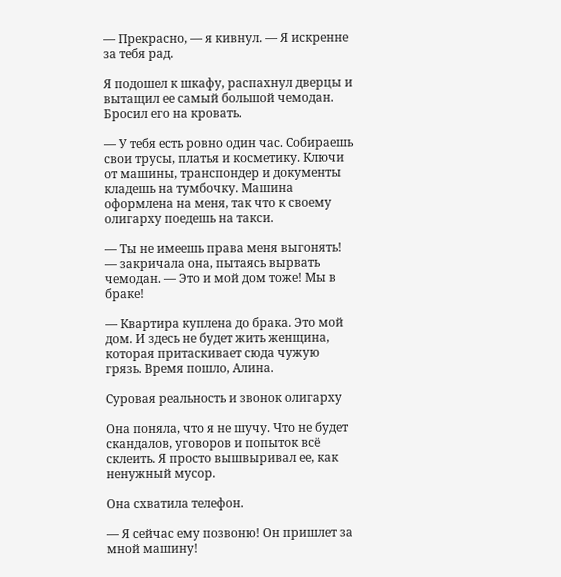— Прекрасно, — я кивнул. — Я искренне за тебя рад.

Я подошел к шкафу, распахнул дверцы и вытащил ее самый большой чемодан. Бросил его на кровать.

— У тебя есть ровно один час. Собираешь свои трусы, платья и косметику. Ключи от машины, транспондер и документы кладешь на тумбочку. Машина оформлена на меня, так что к своему олигарху поедешь на такси.

— Ты не имеешь права меня выгонять! — закричала она, пытаясь вырвать чемодан. — Это и мой дом тоже! Мы в браке!

— Квартира куплена до брака. Это мой дом. И здесь не будет жить женщина, которая притаскивает сюда чужую грязь. Время пошло, Алина.

Суровая реальность и звонок олигарху

Она поняла, что я не шучу. Что не будет скандалов, уговоров и попыток всё склеить. Я просто вышвыривал ее, как ненужный мусор.

Она схватила телефон.

— Я сейчас ему позвоню! Он пришлет за мной машину!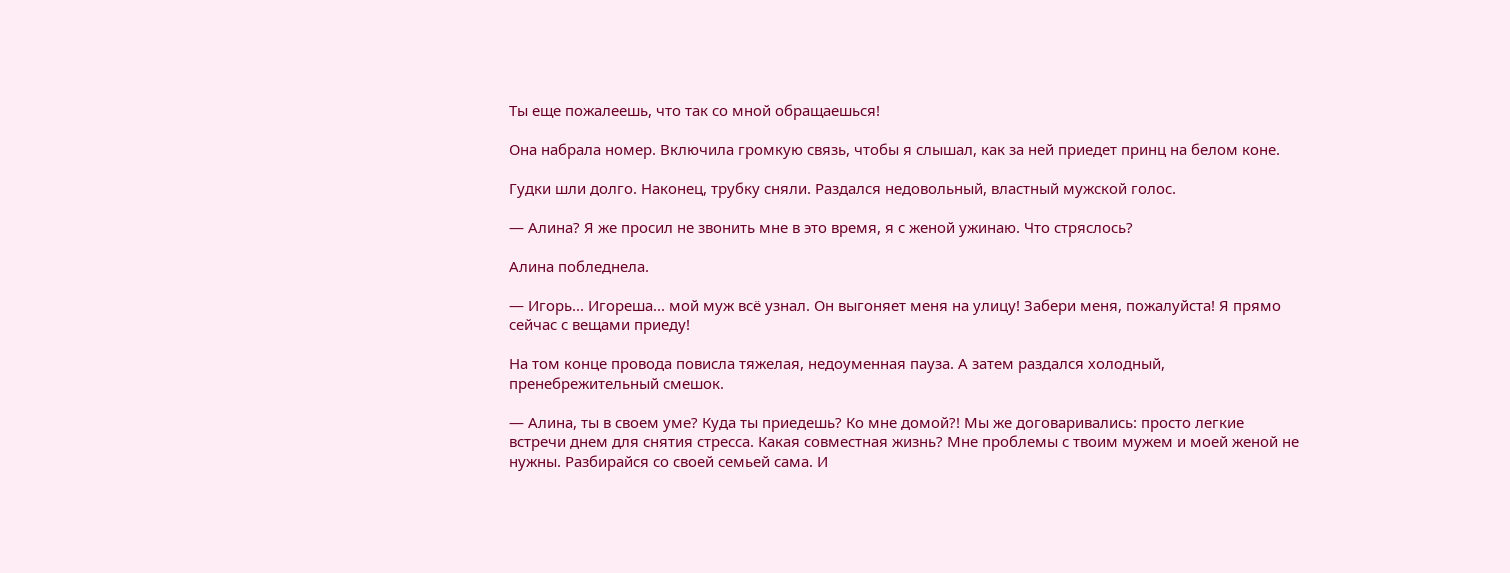Ты еще пожалеешь, что так со мной обращаешься!

Она набрала номер. Включила громкую связь, чтобы я слышал, как за ней приедет принц на белом коне.

Гудки шли долго. Наконец, трубку сняли. Раздался недовольный, властный мужской голос.

— Алина? Я же просил не звонить мне в это время, я с женой ужинаю. Что стряслось?

Алина побледнела.

— Игорь... Игореша... мой муж всё узнал. Он выгоняет меня на улицу! Забери меня, пожалуйста! Я прямо сейчас с вещами приеду!

На том конце провода повисла тяжелая, недоуменная пауза. А затем раздался холодный, пренебрежительный смешок.

— Алина, ты в своем уме? Куда ты приедешь? Ко мне домой?! Мы же договаривались: просто легкие встречи днем для снятия стресса. Какая совместная жизнь? Мне проблемы с твоим мужем и моей женой не нужны. Разбирайся со своей семьей сама. И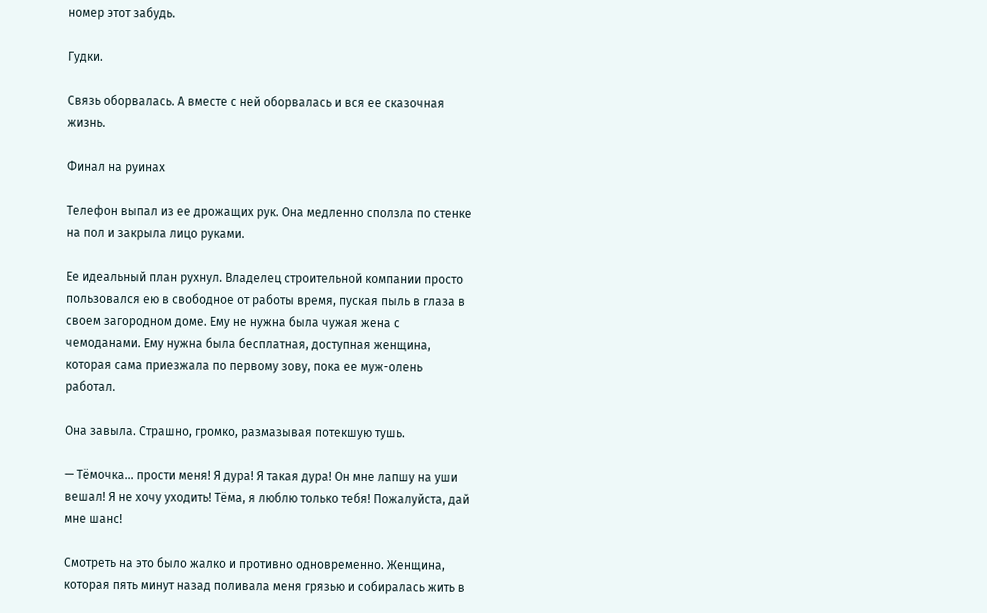номер этот забудь.

Гудки.

Связь оборвалась. А вместе с ней оборвалась и вся ее сказочная жизнь.

Финал на руинах

Телефон выпал из ее дрожащих рук. Она медленно сползла по стенке на пол и закрыла лицо руками.

Ее идеальный план рухнул. Владелец строительной компании просто пользовался ею в свободное от работы время, пуская пыль в глаза в своем загородном доме. Ему не нужна была чужая жена с чемоданами. Ему нужна была бесплатная, доступная женщина, которая сама приезжала по первому зову, пока ее муж-олень работал.

Она завыла. Страшно, громко, размазывая потекшую тушь.

— Тёмочка... прости меня! Я дура! Я такая дура! Он мне лапшу на уши вешал! Я не хочу уходить! Тёма, я люблю только тебя! Пожалуйста, дай мне шанс!

Смотреть на это было жалко и противно одновременно. Женщина, которая пять минут назад поливала меня грязью и собиралась жить в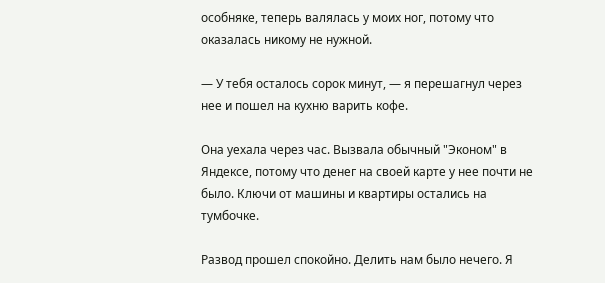особняке, теперь валялась у моих ног, потому что оказалась никому не нужной.

— У тебя осталось сорок минут, — я перешагнул через нее и пошел на кухню варить кофе.

Она уехала через час. Вызвала обычный "Эконом" в Яндексе, потому что денег на своей карте у нее почти не было. Ключи от машины и квартиры остались на тумбочке.

Развод прошел спокойно. Делить нам было нечего. Я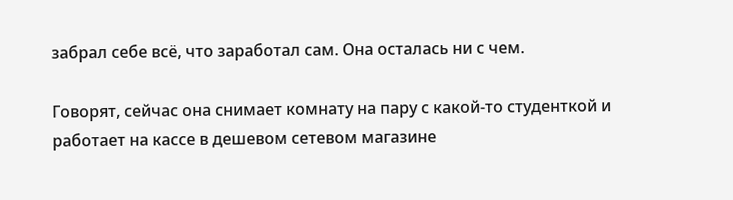забрал себе всё, что заработал сам. Она осталась ни с чем.

Говорят, сейчас она снимает комнату на пару с какой-то студенткой и работает на кассе в дешевом сетевом магазине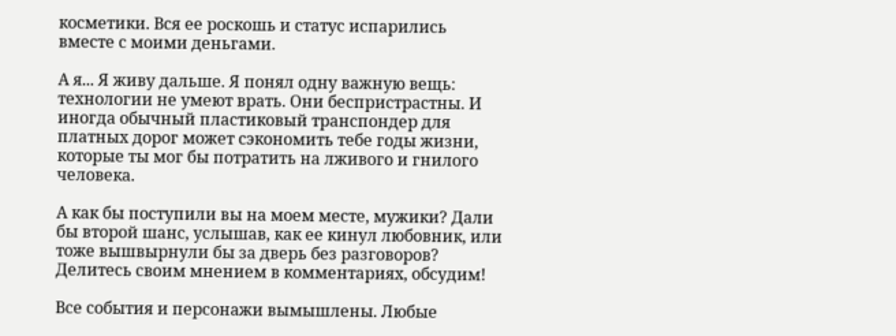косметики. Вся ее роскошь и статус испарились вместе с моими деньгами.

А я... Я живу дальше. Я понял одну важную вещь: технологии не умеют врать. Они беспристрастны. И иногда обычный пластиковый транспондер для платных дорог может сэкономить тебе годы жизни, которые ты мог бы потратить на лживого и гнилого человека.

А как бы поступили вы на моем месте, мужики? Дали бы второй шанс, услышав, как ее кинул любовник, или тоже вышвырнули бы за дверь без разговоров? Делитесь своим мнением в комментариях, обсудим!

Все события и персонажи вымышлены. Любые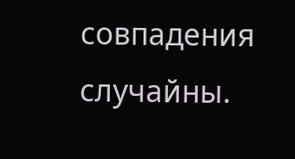совпадения случайны.